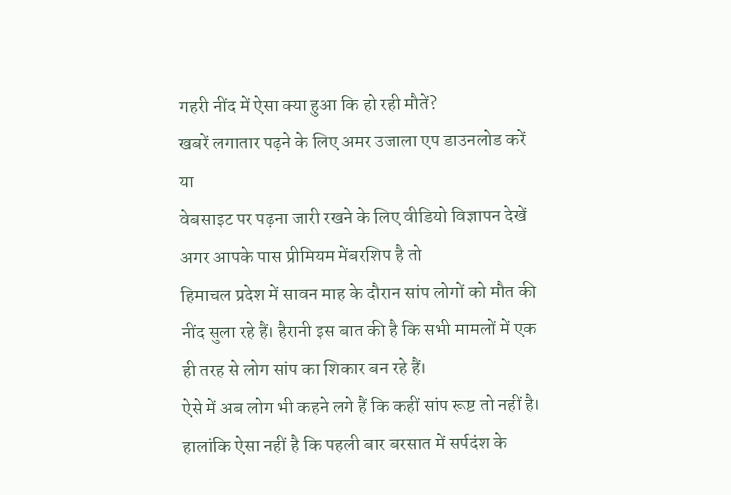गहरी नींद में ऐसा क्या हुआ कि हो रही मौतें?
खबरें लगातार पढ़ने के लिए अमर उजाला एप डाउनलोड करें
या
वेबसाइट पर पढ़ना जारी रखने के लिए वीडियो विज्ञापन देखें
अगर आपके पास प्रीमियम मेंबरशिप है तो
हिमाचल प्रदेश में सावन माह के दौरान सांप लोगों को मौत की नींद सुला रहे हैं। हैरानी इस बात की है कि सभी मामलों में एक ही तरह से लोग सांप का शिकार बन रहे हैं।
ऐसे में अब लोग भी कहने लगे हैं कि कहीं सांप रूष्ट तो नहीं है। हालांकि ऐसा नहीं है कि पहली बार बरसात में सर्पदंश के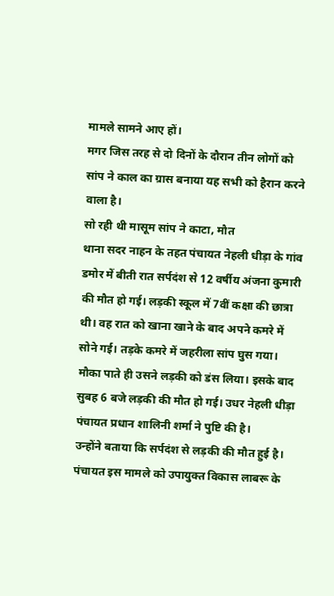मामले सामने आए हों।
मगर जिस तरह से दो दिनों के दौरान तीन लोगों को सांप ने काल का ग्रास बनाया यह सभी को हैरान करने वाला है।
सो रही थी मासूम सांप ने काटा, मौत
थाना सदर नाहन के तहत पंचायत नेहली धीड़ा के गांव डमोर में बीती रात सर्पदंश से 12 वर्षीय अंजना कुमारी की मौत हो गई। लड़की स्कूल में 7वीं कक्षा की छात्रा थी। वह रात को खाना खाने के बाद अपने कमरे में सोने गई। तड़के कमरे में जहरीला सांप घुस गया।
मौका पाते ही उसने लड़की को डंस लिया। इसके बाद सुबह 6 बजे लड़की की मौत हो गई। उधर नेहली धीड़ा पंचायत प्रधान शालिनी शर्मा ने पुष्टि की है।
उन्होंने बताया कि सर्पदंश से लड़की की मौत हुई है। पंचायत इस मामले को उपायुक्त विकास लाबरू के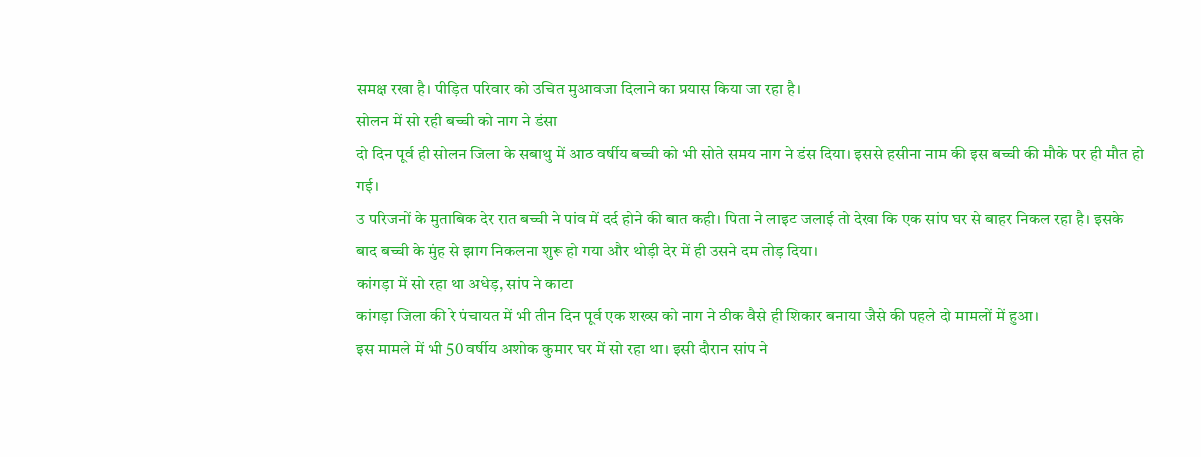समक्ष रखा है। पीड़ित परिवार को उचित मुआवजा दिलाने का प्रयास किया जा रहा है।
सोलन में सो रही बच्ची को नाग ने डंसा
दो दिन पूर्व ही सोलन जिला के सबाथु में आठ वर्षीय बच्ची को भी सोते समय नाग ने डंस दिया। इससे हसीना नाम की इस बच्ची की मौके पर ही मौत हो गई।
उ परिजनों के मुताबिक देर रात बच्ची ने पांव में दर्द होने की बात कही। पिता ने लाइट जलाई तो देखा कि एक सांप घर से बाहर निकल रहा है। इसके बाद बच्ची के मुंह से झाग निकलना शुरू हो गया और थोड़ी देर में ही उसने दम तोड़ दिया।
कांगड़ा में सो रहा था अधेड़, सांप ने काटा
कांगड़ा जिला की रे पंचायत में भी तीन दिन पूर्व एक शख्स को नाग ने ठीक वैसे ही शिकार बनाया जैसे की पहले दो मामलों में हुआ।
इस मामले में भी 50 वर्षीय अशोक कुमार घर में सो रहा था। इसी दौरान सांप ने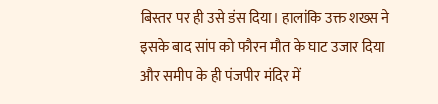बिस्तर पर ही उसे डंस दिया। हालांकि उक्त शख्स ने इसके बाद सांप को फौरन मौत के घाट उजार दिया और समीप के ही पंजपीर मंदिर में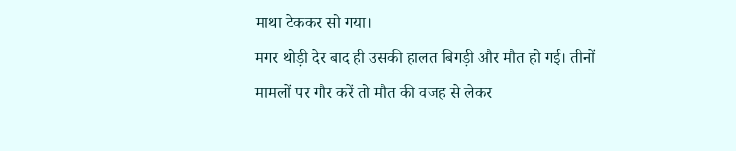माथा टेककर सो गया।
मगर थोड़ी देर बाद ही उसकी हालत बिगड़ी और मौत हो गई। तीनों मामलों पर गौर करें तो मौत की वजह से लेकर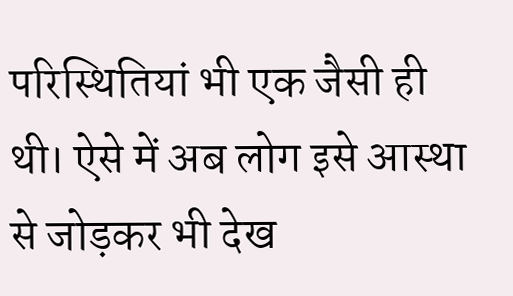परिस्थितियां भी एक जैसी ही थी। ऐसे में अब लोग इसे आस्था से जोड़कर भी देख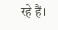रहे हैं।